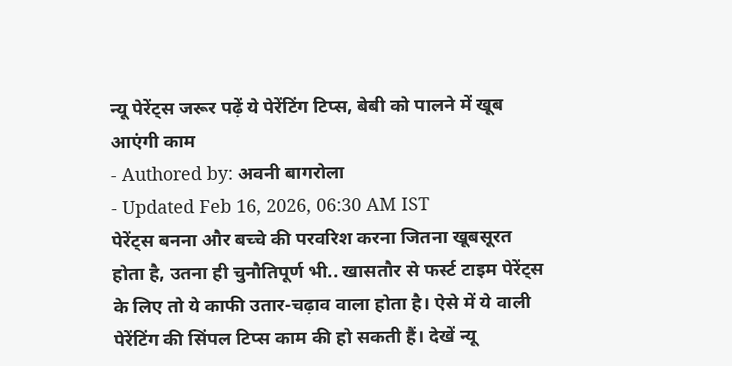न्यू पेरेंट्स जरूर पढ़ें ये पेरेंटिंग टिप्स, बेबी को पालने में खूब आएंगी काम
- Authored by: अवनी बागरोला
- Updated Feb 16, 2026, 06:30 AM IST
पेरेंट्स बनना और बच्चे की परवरिश करना जितना खूबसूरत होता है, उतना ही चुनौतिपूर्ण भी.. खासतौर से फर्स्ट टाइम पेरेंट्स के लिए तो ये काफी उतार-चढ़ाव वाला होता है। ऐसे में ये वाली पेरेंटिंग की सिंपल टिप्स काम की हो सकती हैं। देखें न्यू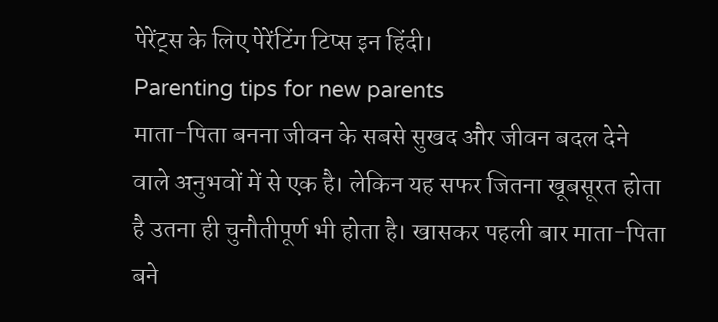पेरेंट्स के लिए पेरेंटिंग टिप्स इन हिंदी।
Parenting tips for new parents
माता-पिता बनना जीवन के सबसे सुखद और जीवन बदल देने वाले अनुभवों में से एक है। लेकिन यह सफर जितना खूबसूरत होता है उतना ही चुनौतीपूर्ण भी होता है। खासकर पहली बार माता-पिता बने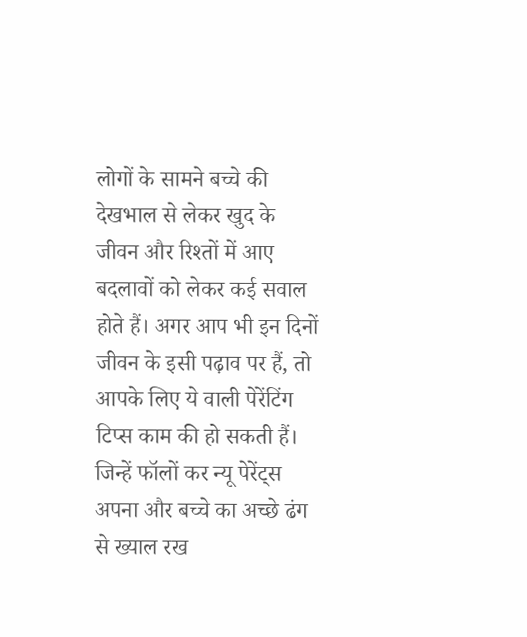लोगों के सामने बच्चे की देखभाल से लेकर खुद के जीवन और रिश्तों में आए बदलावों को लेकर कई सवाल होते हैं। अगर आप भी इन दिनों जीवन के इसी पढ़ाव पर हैं, तो आपके लिए ये वाली पेरेंटिंग टिप्स काम की हो सकती हैं। जिन्हें फॉलों कर न्यू पेरेंट्स अपना और बच्चे का अच्छे ढंग से ख्याल रख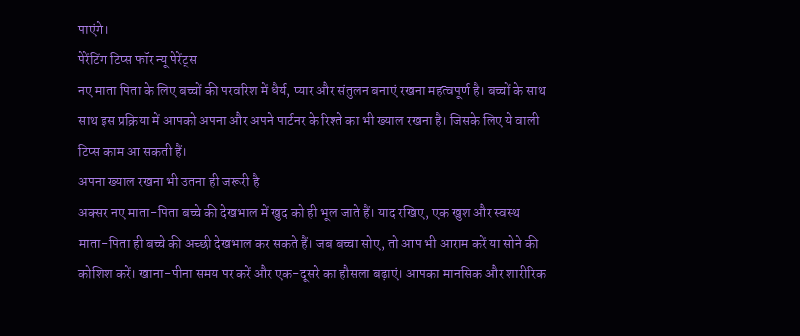पाएंगे।
पेरेंटिंग टिप्स फॉर न्यू पेरेंट्स
नए माता पिता के लिए बच्चों की परवरिश में धैर्य, प्यार और संतुलन बनाएं रखना महत्वपूर्ण है। बच्चों के साथ साथ इस प्रक्रिया में आपको अपना और अपने पार्टनर के रिश्ते का भी ख्याल रखना है। जिसके लिए ये वाली टिप्स काम आ सकती हैं।
अपना ख्याल रखना भी उतना ही जरूरी है
अक्सर नए माता-पिता बच्चे की देखभाल में खुद को ही भूल जाते हैं। याद रखिए, एक खुश और स्वस्थ माता-पिता ही बच्चे की अच्छी देखभाल कर सकते हैं। जब बच्चा सोए, तो आप भी आराम करें या सोने की कोशिश करें। खाना-पीना समय पर करें और एक-दूसरे का हौसला बढ़ाएं। आपका मानसिक और शारीरिक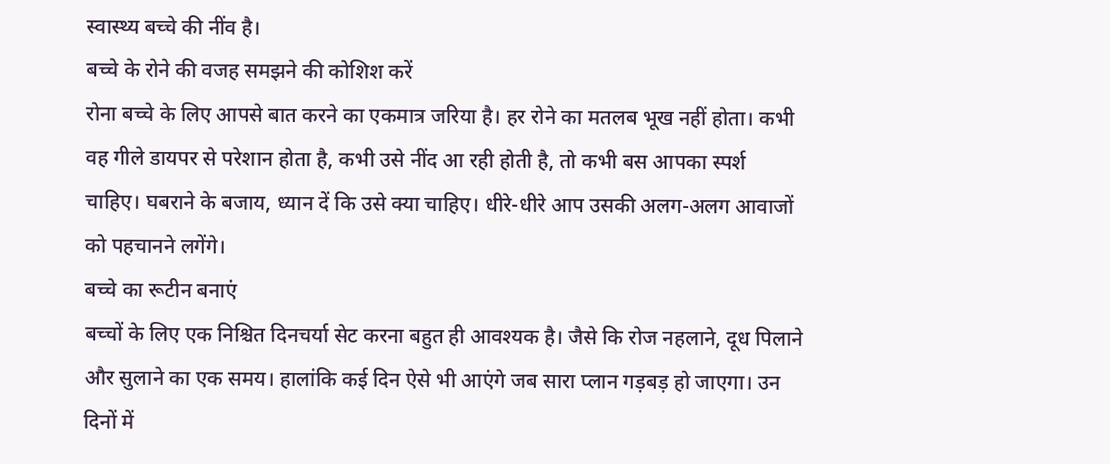स्वास्थ्य बच्चे की नींव है।
बच्चे के रोने की वजह समझने की कोशिश करें
रोना बच्चे के लिए आपसे बात करने का एकमात्र जरिया है। हर रोने का मतलब भूख नहीं होता। कभी वह गीले डायपर से परेशान होता है, कभी उसे नींद आ रही होती है, तो कभी बस आपका स्पर्श चाहिए। घबराने के बजाय, ध्यान दें कि उसे क्या चाहिए। धीरे-धीरे आप उसकी अलग-अलग आवाजों को पहचानने लगेंगे।
बच्चे का रूटीन बनाएं
बच्चों के लिए एक निश्चित दिनचर्या सेट करना बहुत ही आवश्यक है। जैसे कि रोज नहलाने, दूध पिलाने और सुलाने का एक समय। हालांकि कई दिन ऐसे भी आएंगे जब सारा प्लान गड़बड़ हो जाएगा। उन दिनों में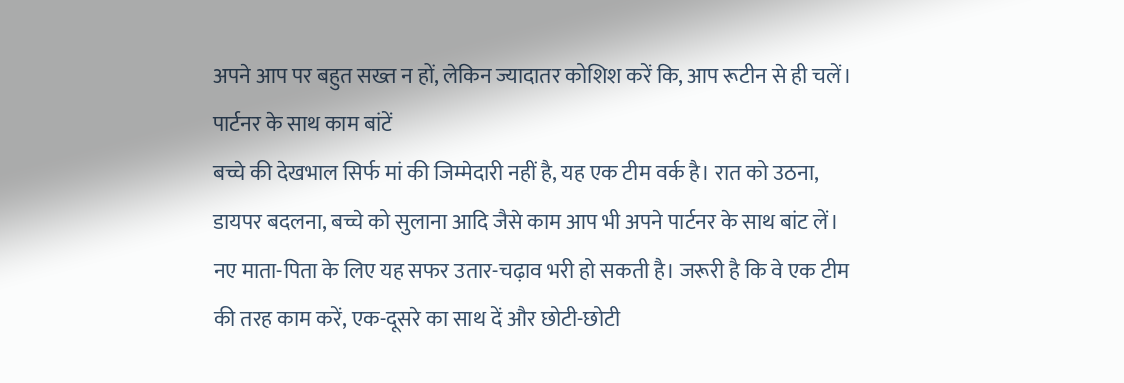अपने आप पर बहुत सख्त न हों, लेकिन ज्यादातर कोशिश करें कि, आप रूटीन से ही चलें।
पार्टनर के साथ काम बांटें
बच्चे की देखभाल सिर्फ मां की जिम्मेदारी नहीं है, यह एक टीम वर्क है। रात को उठना, डायपर बदलना, बच्चे को सुलाना आदि जैसे काम आप भी अपने पार्टनर के साथ बांट लें।
नए माता-पिता के लिए यह सफर उतार-चढ़ाव भरी हो सकती है। जरूरी है कि वे एक टीम की तरह काम करें, एक-दूसरे का साथ दें और छोटी-छोटी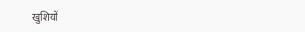खुशियों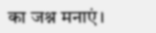का जश्न मनाएं।